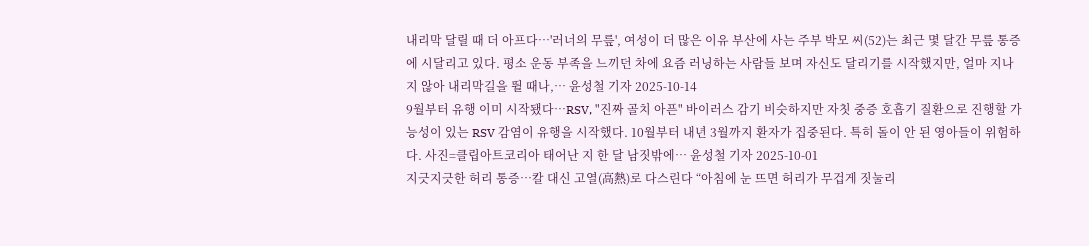내리막 달릴 때 더 아프다…'러너의 무릎', 여성이 더 많은 이유 부산에 사는 주부 박모 씨(52)는 최근 몇 달간 무릎 통증에 시달리고 있다. 평소 운동 부족을 느끼던 차에 요즘 러닝하는 사람들 보며 자신도 달리기를 시작했지만, 얼마 지나지 않아 내리막길을 뛸 때나,… 윤성철 기자 2025-10-14
9월부터 유행 이미 시작됐다…RSV, "진짜 골치 아픈" 바이러스 감기 비슷하지만 자칫 중증 호흡기 질환으로 진행할 가능성이 있는 RSV 감염이 유행을 시작했다. 10월부터 내년 3월까지 환자가 집중된다. 특히 돌이 안 된 영아들이 위험하다. 사진=클립아트코리아 태어난 지 한 달 남짓밖에… 윤성철 기자 2025-10-01
지긋지긋한 허리 통증…칼 대신 고열(高熱)로 다스린다 “아침에 눈 뜨면 허리가 무겁게 짓눌리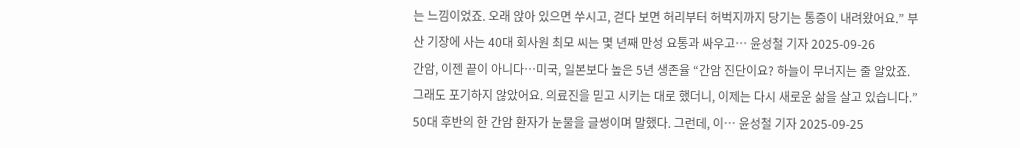는 느낌이었죠. 오래 앉아 있으면 쑤시고, 걷다 보면 허리부터 허벅지까지 당기는 통증이 내려왔어요.” 부산 기장에 사는 40대 회사원 최모 씨는 몇 년째 만성 요통과 싸우고… 윤성철 기자 2025-09-26
간암, 이젠 끝이 아니다…미국, 일본보다 높은 5년 생존율 “간암 진단이요? 하늘이 무너지는 줄 알았죠. 그래도 포기하지 않았어요. 의료진을 믿고 시키는 대로 했더니, 이제는 다시 새로운 삶을 살고 있습니다.” 50대 후반의 한 간암 환자가 눈물을 글썽이며 말했다. 그런데, 이… 윤성철 기자 2025-09-25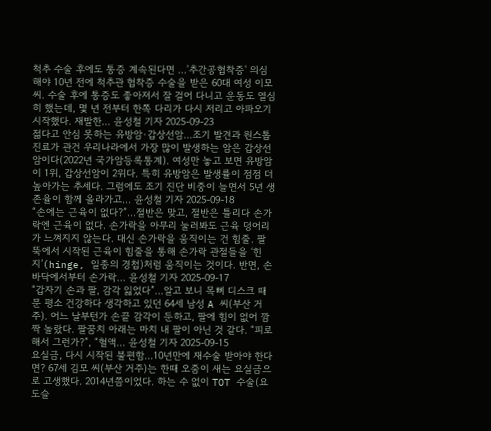척추 수술 후에도 통증 계속된다면 ...'추간공협착증' 의심해야 10년 전에 척추관 협착증 수술을 받은 60대 여성 이모 씨. 수술 후에 통증도 좋아져서 잘 걸어 다니고 운동도 열심히 했는데, 몇 년 전부터 한쪽 다리가 다시 저리고 아파오기 시작했다. 재발한… 윤성철 기자 2025-09-23
젊다고 안심 못하는 유방암·갑상선암…조기 발견과 원스톱 진료가 관건 우리나라에서 가장 많이 발생하는 암은 갑상선암이다(2022년 국가암등록통계). 여성만 놓고 보면 유방암이 1위, 갑상선암이 2위다. 특히 유방암은 발생률이 점점 더 높아가는 추세다. 그럼에도 조기 진단 비중이 늘면서 5년 생존율이 함께 올라가고… 윤성철 기자 2025-09-18
“손에는 근육이 없다?”...절반은 맞고, 절반은 틀리다 손가락엔 근육이 없다. 손가락을 아무리 눌러봐도 근육 덩어리가 느껴지지 않는다. 대신 손가락을 움직이는 건 힘줄. 팔뚝에서 시작된 근육이 힘줄을 통해 손가락 관절들을 ‘힌지’(hinge, 일종의 경첩)처럼 움직이는 것이다. 반면, 손바닥에서부터 손가락… 윤성철 기자 2025-09-17
“갑자기 손과 팔, 감각 잃었다”…알고 보니 목뼈 디스크 때문 평소 건강하다 생각하고 있던 64세 남성 A 씨(부산 거주). 어느 날부턴가 손끝 감각이 둔하고, 팔에 힘이 없어 깜짝 놀랐다. 팔꿈치 아래는 마치 내 팔이 아닌 것 같다. “피로해서 그런가?”, “혈액… 윤성철 기자 2025-09-15
요실금, 다시 시작된 불편함…10년만에 재수술 받아야 한다면? 67세 김모 씨(부산 거주)는 한때 오줌이 새는 요실금으로 고생했다. 2014년쯤이었다. 하는 수 없이 TOT 수술(요도슬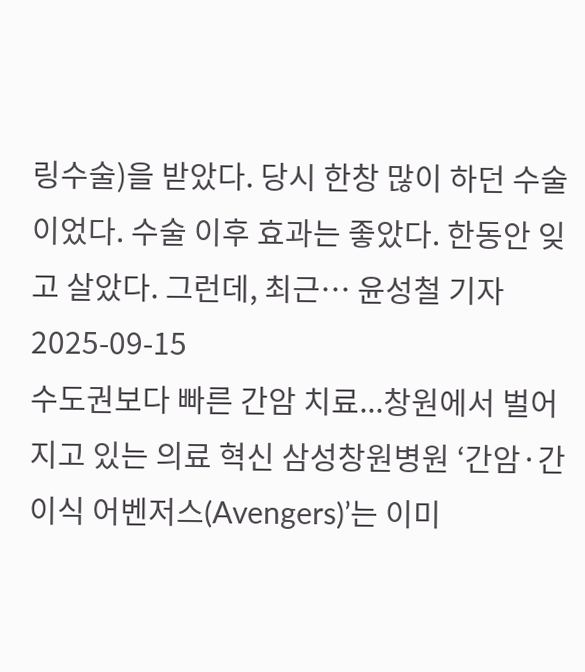링수술)을 받았다. 당시 한창 많이 하던 수술이었다. 수술 이후 효과는 좋았다. 한동안 잊고 살았다. 그런데, 최근… 윤성철 기자 2025-09-15
수도권보다 빠른 간암 치료...창원에서 벌어지고 있는 의료 혁신 삼성창원병원 ‘간암·간이식 어벤저스(Avengers)’는 이미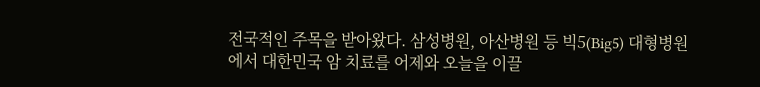전국적인 주목을 받아왔다. 삼성병원, 아산병원 등 빅5(Big5) 대형병원에서 대한민국 암 치료를 어제와 오늘을 이끌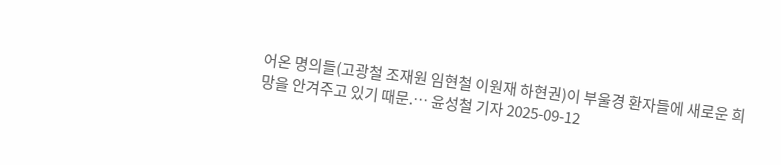어온 명의들(고광철 조재원 임현철 이원재 하현권)이 부울경 환자들에 새로운 희망을 안겨주고 있기 때문.… 윤성철 기자 2025-09-12